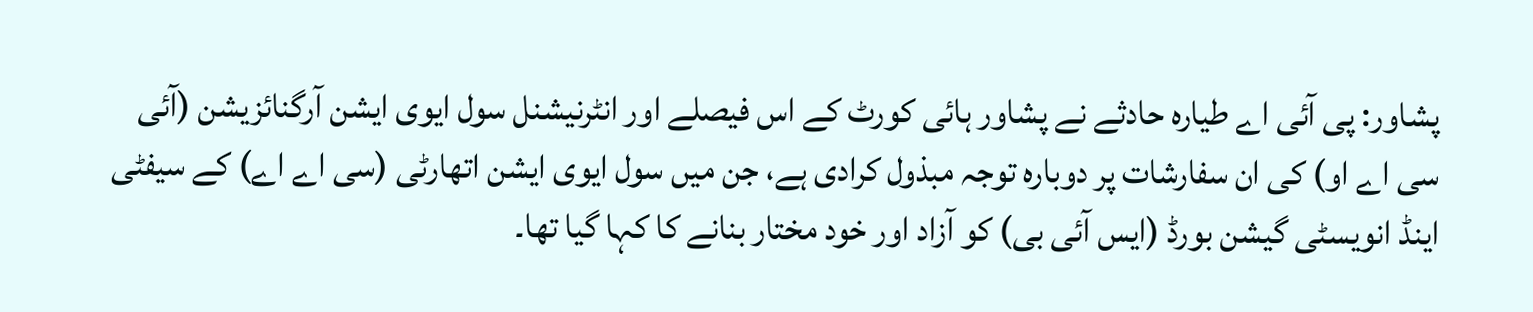پشاور: پی آئی اے طیارہ حادثے نے پشاور ہائی کورٹ کے اس فیصلے اور انٹرنیشنل سول ایوی ایشن آرگنائزیشن (آئی سی اے او) کی ان سفارشات پر دوبارہ توجہ مبذول کرادی ہے، جن میں سول ایوی ایشن اتھارٹی (سی اے اے) کے سیفٹی اینڈ انویسٹی گیشن بورڈ (ایس آئی بی) کو آزاد اور خود مختار بنانے کا کہا گیا تھا۔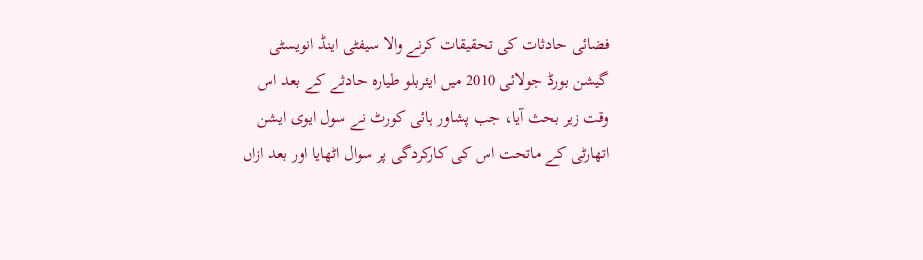فضائی حادثات کی تحقیقات کرنے والا سیفٹی اینڈ انویسٹی گیشن بورڈ جولائی 2010 میں ایئربلو طیارہ حادثے کے بعد اس وقت زیر بحث آیا، جب پشاور ہائی کورٹ نے سول ایوی ایشن اتھارٹی کے ماتحت اس کی کارکردگی پر سوال اٹھایا اور بعد ازاں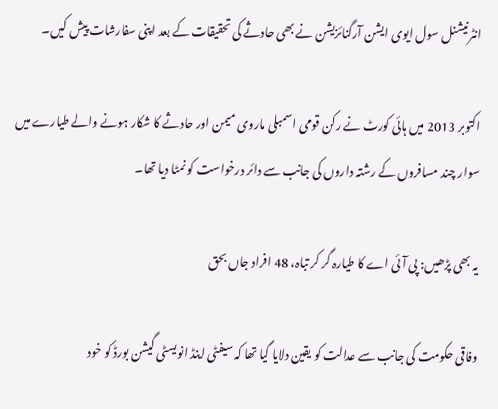انٹرنیشنل سول ایوی ایشن آرگنائزیشن نے بھی حادثے کی تحقیقات کے بعد اپنی سفارشات پیش کیں۔

اکتوبر 2013 میں ہائی کورٹ نے رکن قومی اسمبلی ماروی میمن اور حادثے کا شکار ہونے والے طیارے میں سوار چند مسافروں کے رشتہ داروں کی جانب سے دائر درخواست کو نمٹا دیا تھا۔

یہ بھی پڑھیں: پی آئی اے کا طیارہ گر کر تباہ، 48 افراد جاں بحق

وفاقی حکومت کی جانب سے عدالت کو یقین دلایا گیا تھا کہ سیفٹی اینڈ انویسٹی گیشن بورڈ کو خود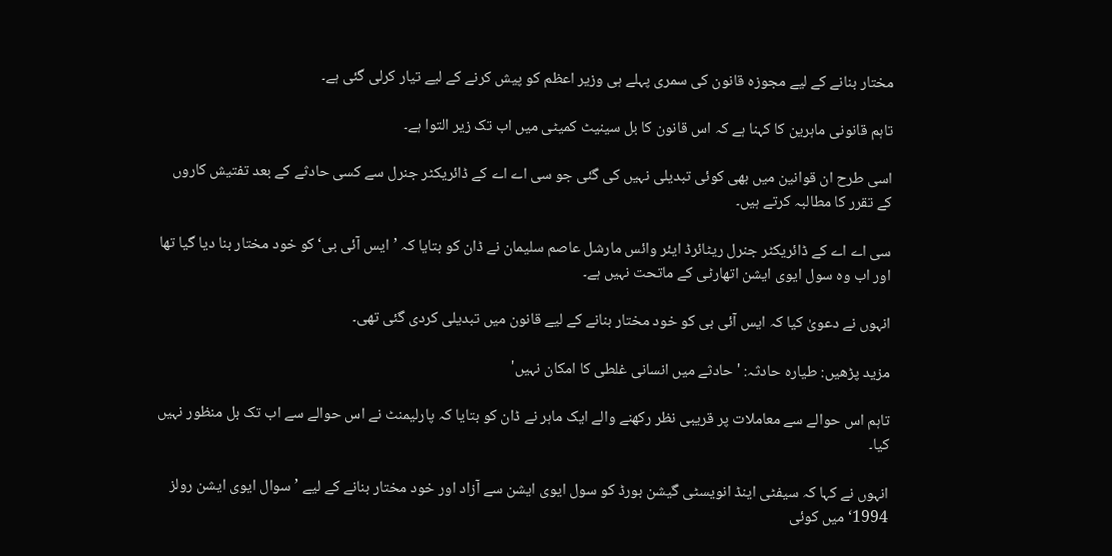مختار بنانے کے لیے مجوزہ قانون کی سمری پہلے ہی وزیر اعظم کو پیش کرنے کے لیے تیار کرلی گئی ہے۔

تاہم قانونی ماہرین کا کہنا ہے کہ اس قانون کا بل سینیٹ کمیٹی میں اب تک زیر التوا ہے۔

اسی طرح ان قوانین میں بھی کوئی تبدیلی نہیں کی گئی جو سی اے اے کے ڈائریکٹر جنرل سے کسی حادثے کے بعد تفتیش کاروں کے تقرر کا مطالبہ کرتے ہیں۔

سی اے اے کے ڈائریکٹر جنرل ریٹائرڈ ایئر وائس مارشل عاصم سلیمان نے ڈان کو بتایا کہ ’ایس آئی بی‘ کو خود مختار بنا دیا گیا تھا اور اب وہ سول ایوی ایشن اتھارٹی کے ماتحت نہیں ہے۔

انہوں نے دعویٰ کیا کہ ایس آئی بی کو خود مختار بنانے کے لیے قانون میں تبدیلی کردی گئی تھی۔

مزید پڑھیں: طیارہ حادثہ: 'حادثے میں انسانی غلطی کا امکان نہیں'

تاہم اس حوالے سے معاملات پر قریبی نظر رکھنے والے ایک ماہر نے ڈان کو بتایا کہ پارلیمنٹ نے اس حوالے سے اب تک بل منظور نہیں کیا۔

انہوں نے کہا کہ سیفٹی اینڈ انویسٹی گیشن بورڈ کو سول ایوی ایشن سے آزاد اور خود مختار بنانے کے لیے ’سوال ایوی ایشن رولز 1994‘ میں کوئی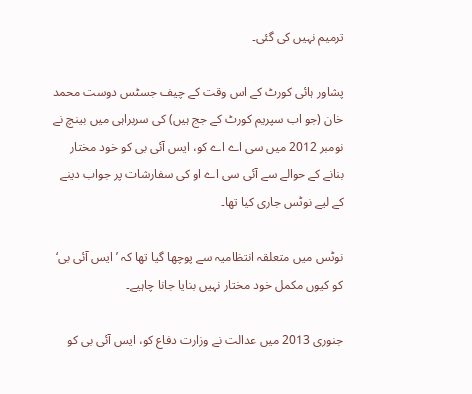ترمیم نہیں کی گئی۔

پشاور ہائی کورٹ کے اس وقت کے چیف جسٹس دوست محمد خان (جو اب سپریم کورٹ کے جج ہیں) کی سربراہی میں بینچ نے نومبر 2012 میں سی اے اے کو، ایس آئی بی کو خود مختار بنانے کے حوالے سے آئی سی اے او کی سفارشات پر جواب دینے کے لیے نوٹس جاری کیا تھا۔

نوٹس میں متعلقہ انتظامیہ سے پوچھا گیا تھا کہ ’ایس آئی بی‘ کو کیوں مکمل خود مختار نہیں بنایا جانا چاہیے۔

جنوری 2013 میں عدالت نے وزارت دفاع کو، ایس آئی بی کو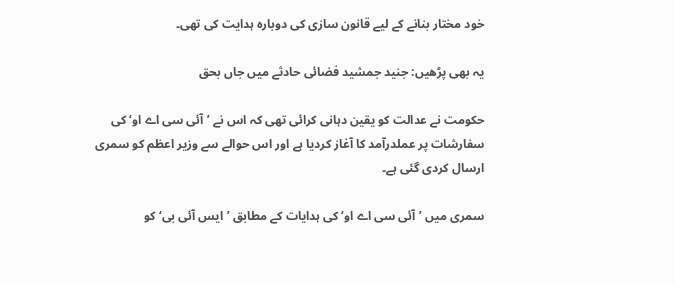خود مختار بنانے کے لیے قانون سازی کی دوبارہ ہدایت کی تھی۔

یہ بھی پڑھیں: جنید جمشید فضائی حادثے میں جاں بحق

حکومت نے عدالت کو یقین دہانی کرائی تھی کہ اس نے ’آئی سی اے او‘ کی سفارشات پر عملدرآمد کا آغاز کردیا ہے اور اس حوالے سے وزیر اعظم کو سمری ارسال کردی گئی ہے۔

سمری میں ’آئی سی اے او‘ کی ہدایات کے مطابق ’ایس آئی بی‘ کو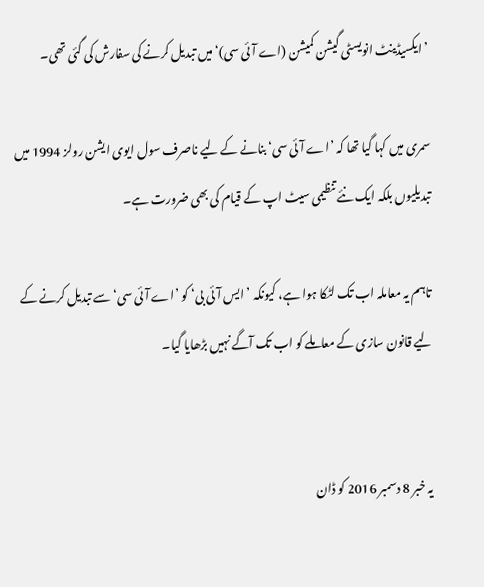’ایکسیڈینٹ انویسٹی گیشن کمیشن (اے آئی سی)‘ میں تبدیل کرنے کی سفارش کی گئی تھی۔

سمری میں کہا گیا تھا کہ ’اے آئی سی‘ بنانے کے لیے ناصرف سول ایوی ایشن رولز 1994 میں تبدیلیوں بلکہ ایک نئے تنظیمی سیٹ اپ کے قیام کی بھی ضرورت ہے۔

تاہم یہ معاملہ اب تک لٹکا ہوا ہے، کیونکہ ’ایس آئی بی‘ کو ’اے آئی سی‘ سے تبدیل کرنے کے لیے قانون سازی کے معاملے کو اب تک آگے نہیں بڑھایا گیا۔


یہ خبر 8 دسمبر 2016 کو ڈان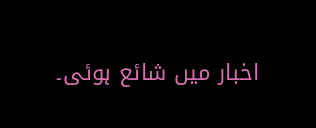اخبار میں شائع ہوئی۔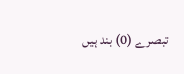تبصرے (0) بند ہیں